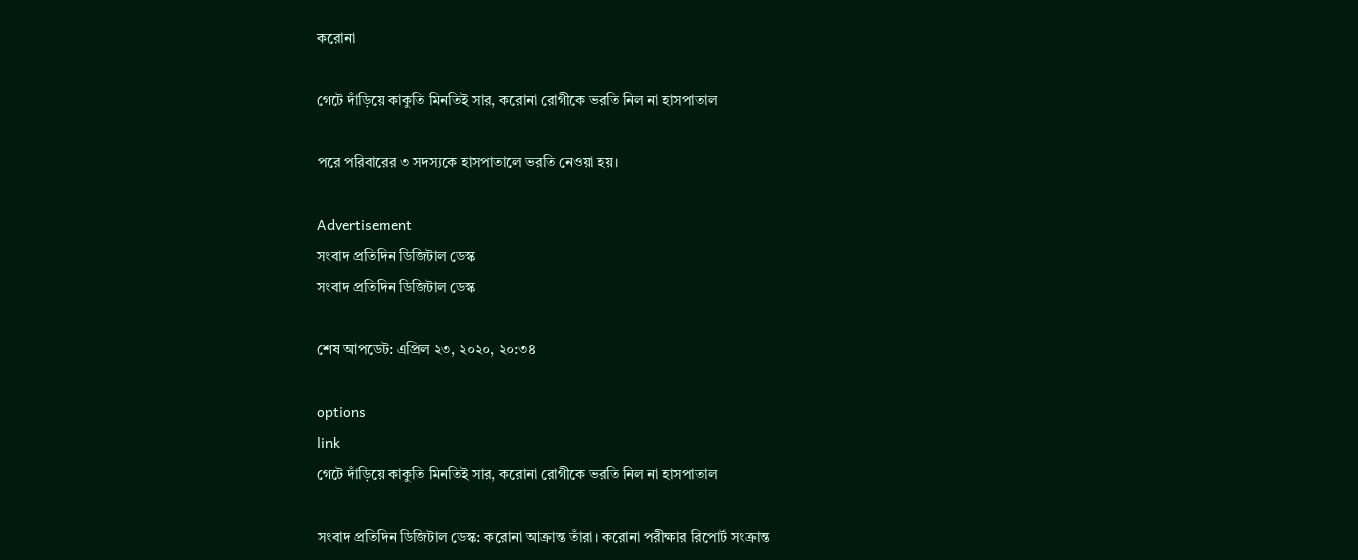করোনা

গেটে দাঁড়িয়ে কাকুতি মিনতিই সার, করোনা রোগীকে ভরতি নিল না হাসপাতাল

পরে পরিবারের ৩ সদস্যকে হাসপাতালে ভরতি নেওয়া হয়।

Advertisement
সংবাদ প্রতিদিন ডিজিটাল ডেস্ক
সংবাদ প্রতিদিন ডিজিটাল ডেস্ক

শেষ আপডেট: এপ্রিল ২৩, ২০২০, ২০:৩৪

options
link
গেটে দাঁড়িয়ে কাকুতি মিনতিই সার, করোনা রোগীকে ভরতি নিল না হাসপাতাল

সংবাদ প্রতিদিন ডিজিটাল ডেস্ক: করোনা আক্রান্ত তাঁরা। করোনা পরীক্ষার রিপোর্ট সংক্রান্ত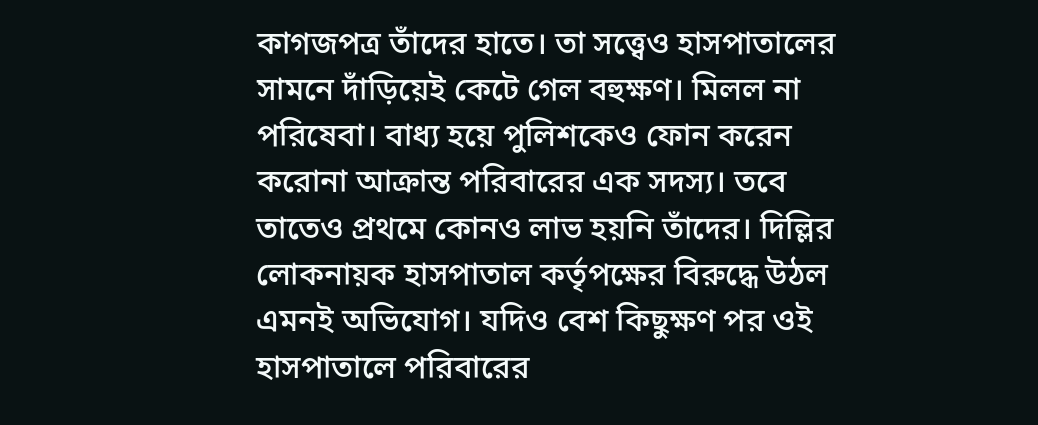কাগজপত্র তাঁদের হাতে। তা সত্ত্বেও হাসপাতালের সামনে দাঁড়িয়েই কেটে গেল বহুক্ষণ। মিলল না পরিষেবা। বাধ্য হয়ে পুলিশকেও ফোন করেন করোনা আক্রান্ত পরিবারের এক সদস্য। তবে তাতেও প্রথমে কোনও লাভ হয়নি তাঁদের। দিল্লির লোকনায়ক হাসপাতাল কর্তৃপক্ষের বিরুদ্ধে উঠল এমনই অভিযোগ। যদিও বেশ কিছুক্ষণ পর ওই হাসপাতালে পরিবারের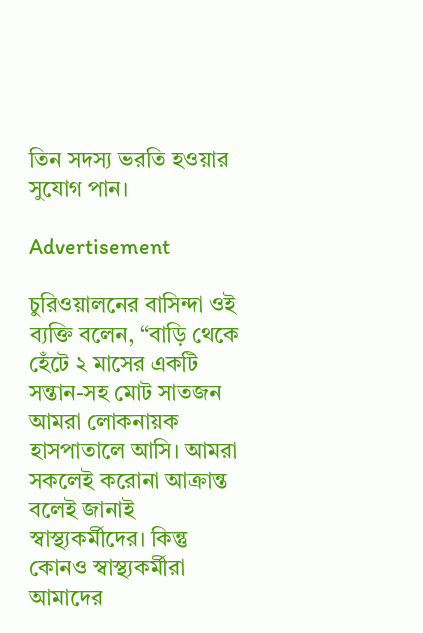তিন সদস্য ভরতি হওয়ার সুযোগ পান।

Advertisement

চুরিওয়ালনের বাসিন্দা ওই ব্যক্তি বলেন, “বাড়ি থেকে হেঁটে ২ মাসের একটি সন্তান-সহ মোট সাতজন আমরা লোকনায়ক হাসপাতালে আসি। আমরা সকলেই করোনা আক্রান্ত বলেই জানাই স্বাস্থ্যকর্মীদের। কিন্তু কোনও স্বাস্থ্যকর্মীরা আমাদের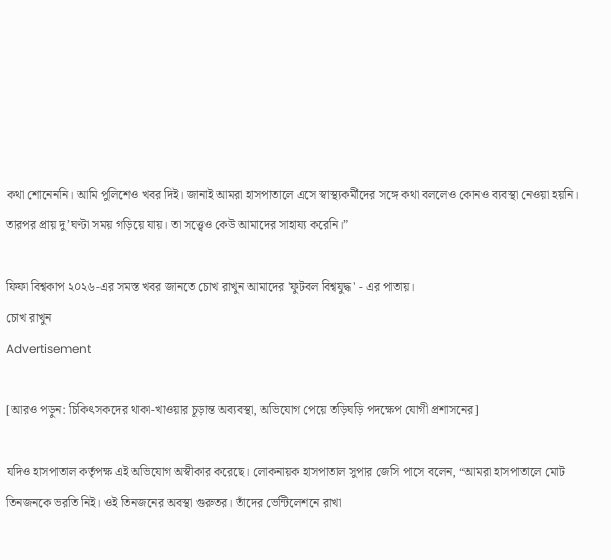কথা শোনেননি। আমি পুলিশেও খবর দিই। জানাই আমরা হাসপাতালে এসে স্বাস্থ্যকর্মীদের সঙ্গে কথা বললেও কোনও ব্যবস্থা নেওয়া হয়নি। তারপর প্রায় দু’ঘণ্টা সময় গড়িয়ে যায়। তা সত্ত্বেও কেউ আমাদের সাহায্য করেনি।”

ফিফা বিশ্বকাপ ২০২৬-এর সমস্ত খবর জানতে চোখ রাখুন আমাদের 'ফুটবল বিশ্বযুদ্ধ' - এর পাতায়।
চোখ রাখুন
Advertisement

[আরও পড়ুন: চিকিৎসকদের থাকা-খাওয়ার চূড়ান্ত অব্যবস্থা, অভিযোগ পেয়ে তড়িঘড়ি পদক্ষেপ যোগী প্রশাসনের]

যদিও হাসপাতাল কর্তৃপক্ষ এই অভিযোগ অস্বীকার করেছে। লোকনায়ক হাসপাতাল সুপার জেসি পাসে বলেন, “আমরা হাসপাতালে মোট তিনজনকে ভরতি নিই। ওই তিনজনের অবস্থা গুরুতর। তাঁদের ভেন্টিলেশনে রাখা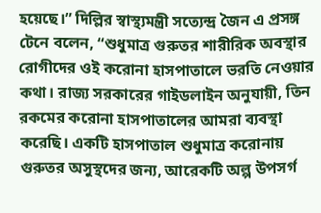হয়েছে।” দিল্লির স্বাস্থ্যমন্ত্রী সত্যেন্দ্র জৈন এ প্রসঙ্গ টেনে বলেন, “শুধুমাত্র গুরুতর শারীরিক অবস্থার রোগীদের ওই করোনা হাসপাতালে ভরতি নেওয়ার কথা। রাজ্য সরকারের গাইডলাইন অনুযায়ী, তিন রকমের করোনা হাসপাতালের আমরা ব্যবস্থা করেছি। একটি হাসপাতাল শুধুমাত্র করোনায় গুরুতর অসুস্থদের জন্য, আরেকটি অল্প উপসর্গ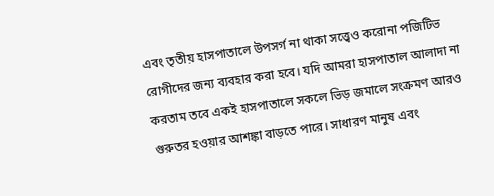এবং তৃতীয় হাসপাতালে উপসর্গ না থাকা সত্ত্বেও করোনা পজিটিভ রোগীদের জন্য ব্যবহার করা হবে। যদি আমরা হাসপাতাল আলাদা না করতাম তবে একই হাসপাতালে সকলে ভিড় জমালে সংক্রমণ আরও গুরুতর হওয়ার আশঙ্কা বাড়তে পারে। সাধারণ মানুষ এবং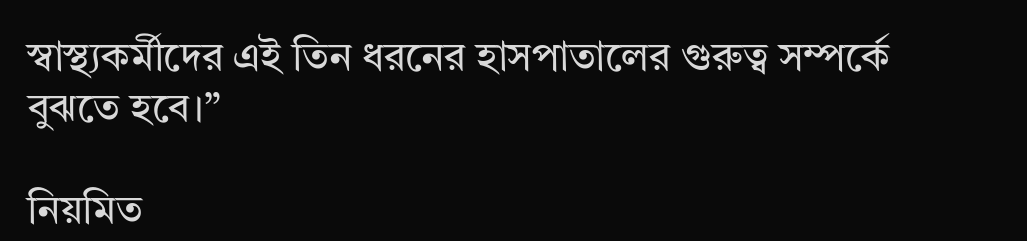স্বাস্থ্যকর্মীদের এই তিন ধরনের হাসপাতালের গুরুত্ব সম্পর্কে বুঝতে হবে।”

নিয়মিত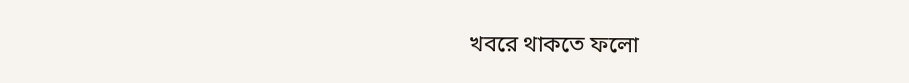খবরে থাকতে ফলো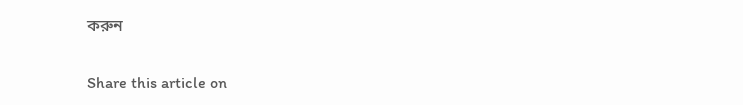করুন

Share this article on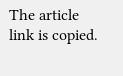The article link is copied.